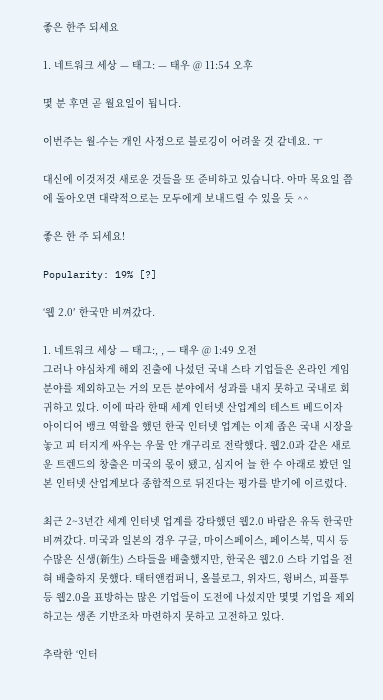좋은 한주 되세요

1. 네트워크 세상 — 태그: — 태우 @ 11:54 오후

몇 분 후면 곧 월요일이 됩니다.

이번주는 월-수는 개인 사정으로 블로깅이 어려울 것 같네요. ㅜ

대신에 이것저것 새로운 것들을 또 준비하고 있습니다. 아마 목요일 쯤에 돌아오면 대략적으로는 모두에게 보내드릴 수 있을 듯 ^^

좋은 한 주 되세요!

Popularity: 19% [?]

‘웹 2.0′ 한국만 비껴갔다.

1. 네트워크 세상 — 태그:, , — 태우 @ 1:49 오전
그러나 야심차게 해외 진출에 나섰던 국내 스타 기업들은 온라인 게임 분야를 제외하고는 거의 모든 분야에서 성과를 내지 못하고 국내로 회귀하고 있다. 이에 따라 한때 세계 인터넷 산업계의 테스트 베드이자 아이디어 뱅크 역할을 했던 한국 인터넷 업계는 이제 좁은 국내 시장을 놓고 피 터지게 싸우는 우물 안 개구리로 전락했다. 웹2.0과 같은 새로운 트렌드의 창출은 미국의 몫이 됐고, 심지어 늘 한 수 아래로 봤던 일본 인터넷 산업계보다 종합적으로 뒤진다는 평가를 받기에 이르렀다.

최근 2~3년간 세계 인터넷 업계를 강타했던 웹2.0 바람은 유독 한국만 비껴갔다. 미국과 일본의 경우 구글, 마이스페이스, 페이스북, 믹시 등 수많은 신생(新生) 스타들을 배출했지만, 한국은 웹2.0 스타 기업을 전혀 배출하지 못했다. 태터앤컴퍼니, 올블로그, 위자드, 윙버스, 피플투 등 웹2.0을 표방하는 많은 기업들이 도전에 나섰지만 몇몇 기업을 제외하고는 생존 기반조차 마련하지 못하고 고전하고 있다.

추락한 ‘인터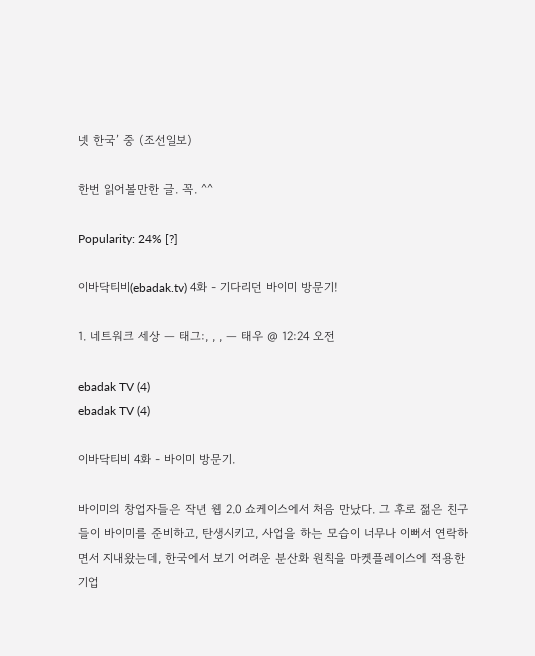넷 한국’ 중 (조선일보)

한번 읽어볼만한 글. 꼭. ^^

Popularity: 24% [?]

이바닥티비(ebadak.tv) 4화 - 기다리던 바이미 방문기!

1. 네트워크 세상 — 태그:, , , — 태우 @ 12:24 오전

ebadak TV (4)
ebadak TV (4)

이바닥티비 4화 - 바이미 방문기.

바이미의 창업자들은 작년 웹 2.0 쇼케이스에서 처음 만났다. 그 후로 젊은 친구들이 바이미를 준비하고, 탄생시키고, 사업을 하는 모습이 너무나 이뻐서 연락하면서 지내왔는데, 한국에서 보기 어려운 분산화 원칙을 마켓플레이스에 적용한 기업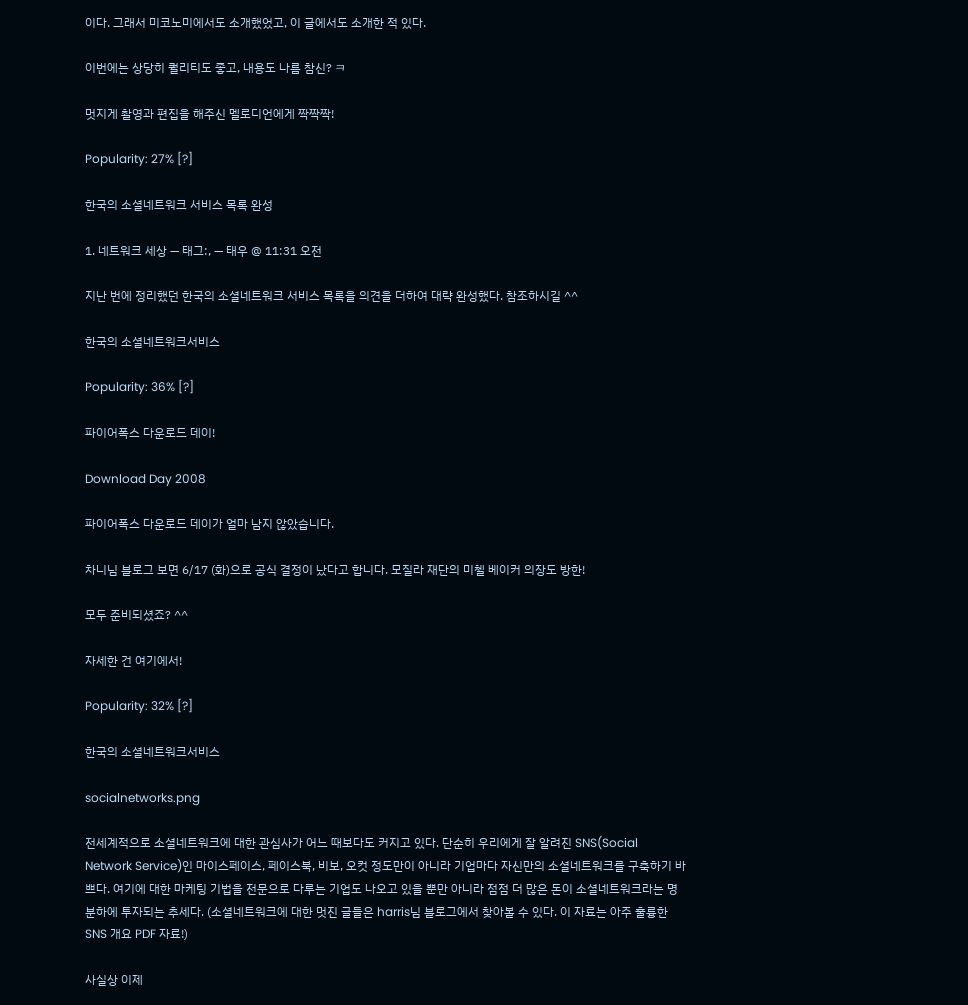이다. 그래서 미코노미에서도 소개했었고, 이 글에서도 소개한 적 있다.

이번에는 상당히 퀄리티도 좋고, 내용도 나름 참신? ㅋ

멋지게 촬영과 편집을 해주신 멜로디언에게 짝짝짝!

Popularity: 27% [?]

한국의 소셜네트워크 서비스 목록 완성

1. 네트워크 세상 — 태그:, — 태우 @ 11:31 오전

지난 번에 정리했던 한국의 소셜네트워크 서비스 목록을 의견을 더하여 대략 완성했다. 참조하시길 ^^

한국의 소셜네트워크서비스

Popularity: 36% [?]

파이어폭스 다운로드 데이!

Download Day 2008

파이어폭스 다운로드 데이가 얼마 남지 않았습니다.

차니님 블로그 보면 6/17 (화)으로 공식 결정이 났다고 합니다. 모질라 재단의 미첼 베이커 의장도 방한!

모두 준비되셨죠? ^^

자세한 건 여기에서!

Popularity: 32% [?]

한국의 소셜네트워크서비스

socialnetworks.png

전세계적으로 소셜네트워크에 대한 관심사가 어느 때보다도 커지고 있다. 단순히 우리에게 잘 알려진 SNS(Social Network Service)인 마이스페이스, 페이스북, 비보, 오컷 정도만이 아니라 기업마다 자신만의 소셜네트워크를 구축하기 바쁘다. 여기에 대한 마케팅 기법을 전문으로 다루는 기업도 나오고 있을 뿐만 아니라 점점 더 많은 돈이 소셜네트워크라는 명분하에 투자되는 추세다. (소셜네트워크에 대한 멋진 글들은 harris님 블로그에서 찾아볼 수 있다. 이 자료는 아주 훌륭한 SNS 개요 PDF 자료!)

사실상 이제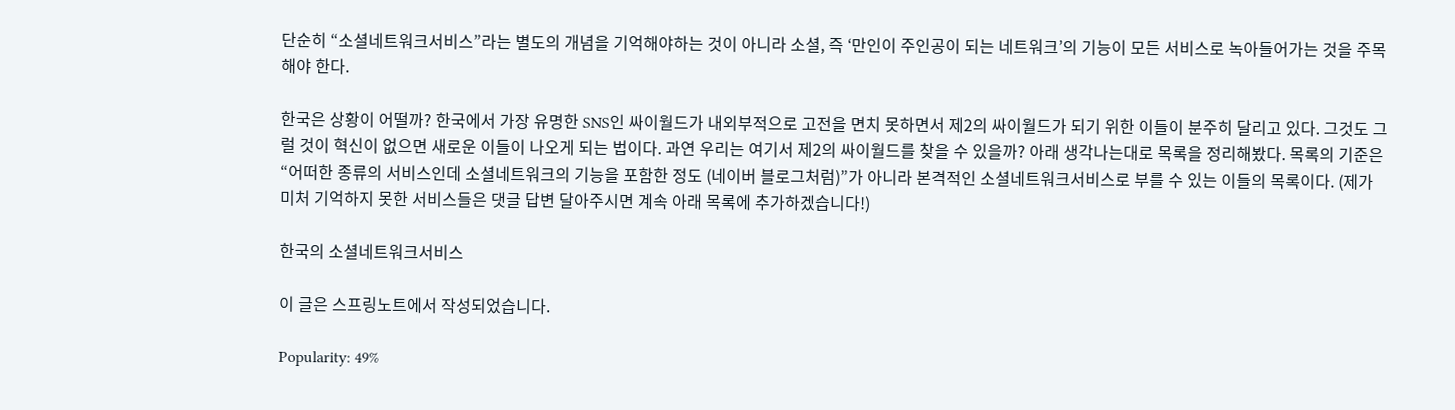단순히 “소셜네트워크서비스”라는 별도의 개념을 기억해야하는 것이 아니라 소셜, 즉 ‘만인이 주인공이 되는 네트워크’의 기능이 모든 서비스로 녹아들어가는 것을 주목해야 한다.

한국은 상황이 어떨까? 한국에서 가장 유명한 SNS인 싸이월드가 내외부적으로 고전을 면치 못하면서 제2의 싸이월드가 되기 위한 이들이 분주히 달리고 있다. 그것도 그럴 것이 혁신이 없으면 새로운 이들이 나오게 되는 법이다. 과연 우리는 여기서 제2의 싸이월드를 찾을 수 있을까? 아래 생각나는대로 목록을 정리해봤다. 목록의 기준은 “어떠한 종류의 서비스인데 소셜네트워크의 기능을 포함한 정도 (네이버 블로그처럼)”가 아니라 본격적인 소셜네트워크서비스로 부를 수 있는 이들의 목록이다. (제가 미처 기억하지 못한 서비스들은 댓글 답변 달아주시면 계속 아래 목록에 추가하겠습니다!)

한국의 소셜네트워크서비스

이 글은 스프링노트에서 작성되었습니다.

Popularity: 49%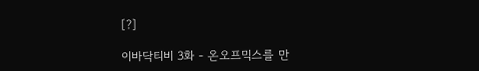[?]

이바닥티비 3화 - 온오프믹스를 만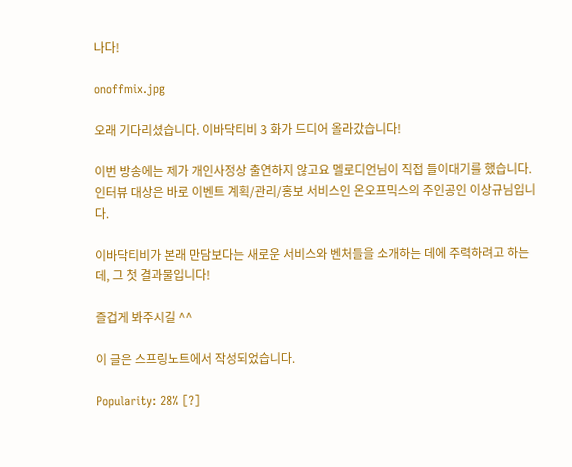나다!

onoffmix.jpg

오래 기다리셨습니다. 이바닥티비 3 화가 드디어 올라갔습니다!

이번 방송에는 제가 개인사정상 출연하지 않고요 멜로디언님이 직접 들이대기를 했습니다. 인터뷰 대상은 바로 이벤트 계획/관리/홍보 서비스인 온오프믹스의 주인공인 이상규님입니다.

이바닥티비가 본래 만담보다는 새로운 서비스와 벤처들을 소개하는 데에 주력하려고 하는데, 그 첫 결과물입니다!

즐겁게 봐주시길 ^^

이 글은 스프링노트에서 작성되었습니다.

Popularity: 28% [?]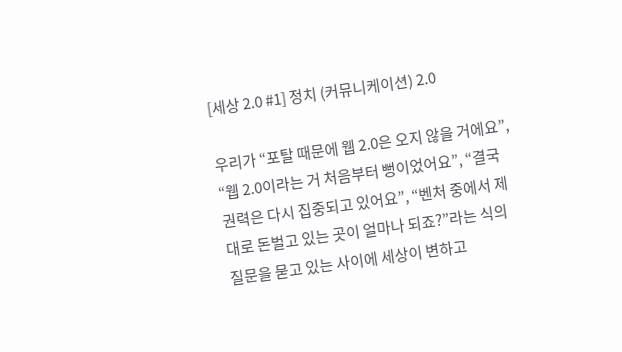[세상 2.0 #1] 정치 (커뮤니케이션) 2.0

우리가 “포탈 때문에 웹 2.0은 오지 않을 거에요”, “웹 2.0이라는 거 처음부터 뻥이었어요”, “결국 권력은 다시 집중되고 있어요”, “벤처 중에서 제대로 돈벌고 있는 곳이 얼마나 되죠?”라는 식의 질문을 묻고 있는 사이에 세상이 변하고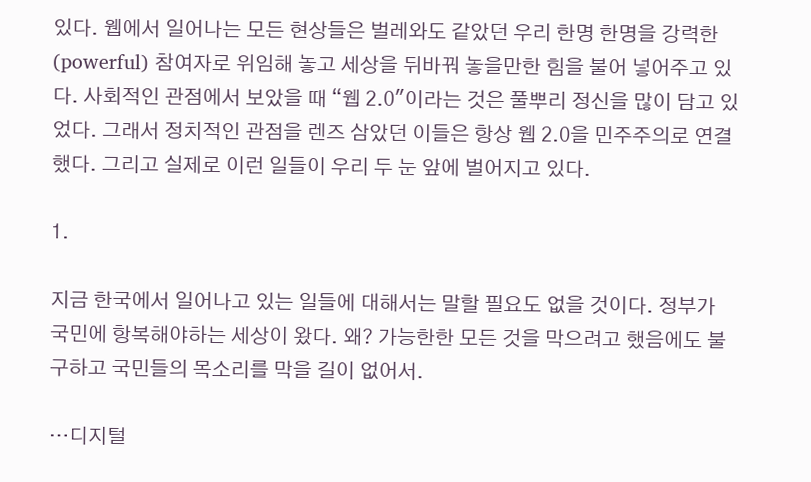있다. 웹에서 일어나는 모든 현상들은 벌레와도 같았던 우리 한명 한명을 강력한(powerful) 참여자로 위임해 놓고 세상을 뒤바꿔 놓을만한 힘을 불어 넣어주고 있다. 사회적인 관점에서 보았을 때 “웹 2.0″이라는 것은 풀뿌리 정신을 많이 담고 있었다. 그래서 정치적인 관점을 렌즈 삼았던 이들은 항상 웹 2.0을 민주주의로 연결했다. 그리고 실제로 이런 일들이 우리 두 눈 앞에 벌어지고 있다.

1.

지금 한국에서 일어나고 있는 일들에 대해서는 말할 필요도 없을 것이다. 정부가 국민에 항복해야하는 세상이 왔다. 왜? 가능한한 모든 것을 막으려고 했음에도 불구하고 국민들의 목소리를 막을 길이 없어서.

…디지털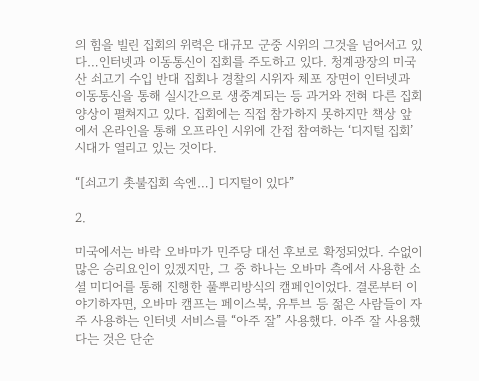의 힘을 빌린 집회의 위력은 대규모 군중 시위의 그것을 넘어서고 있다…인터넷과 이동통신이 집회를 주도하고 있다. 청계광장의 미국산 쇠고기 수입 반대 집회나 경찰의 시위자 체포 장면이 인터넷과 이동통신을 통해 실시간으로 생중계되는 등 과거와 전혀 다른 집회 양상이 펼쳐지고 있다. 집회에는 직접 참가하지 못하지만 책상 앞에서 온라인을 통해 오프라인 시위에 간접 참여하는 ‘디지털 집회’시대가 열리고 있는 것이다.

“[쇠고기 촛불집회 속엔…] 디지털이 있다”

2.

미국에서는 바락 오바마가 민주당 대선 후보로 확정되었다. 수없이 많은 승리요인이 있겠지만, 그 중 하나는 오바마 측에서 사용한 소셜 미디어를 통해 진행한 풀뿌리방식의 캠페인이었다. 결론부터 이야기하자면, 오바마 캠프는 페이스북, 유투브 등 젊은 사람들이 자주 사용하는 인터넷 서비스를 “아주 잘” 사용했다. 아주 잘 사용했다는 것은 단순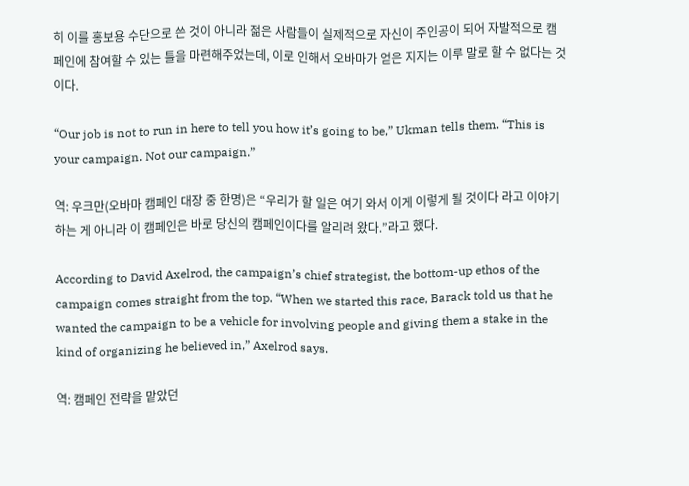히 이를 홍보용 수단으로 쓴 것이 아니라 젊은 사람들이 실제적으로 자신이 주인공이 되어 자발적으로 캠페인에 참여할 수 있는 틀을 마련해주었는데, 이로 인해서 오바마가 얻은 지지는 이루 말로 할 수 없다는 것이다.

“Our job is not to run in here to tell you how it’s going to be,” Ukman tells them. “This is your campaign. Not our campaign.”

역: 우크만(오바마 캠페인 대장 중 한명)은 “우리가 할 일은 여기 와서 이게 이렇게 될 것이다 라고 이야기하는 게 아니라 이 캠페인은 바로 당신의 캠페인이다를 알리려 왔다.”라고 했다.

According to David Axelrod, the campaign’s chief strategist, the bottom-up ethos of the campaign comes straight from the top. “When we started this race, Barack told us that he wanted the campaign to be a vehicle for involving people and giving them a stake in the kind of organizing he believed in,” Axelrod says.

역: 캠페인 전략을 맡았던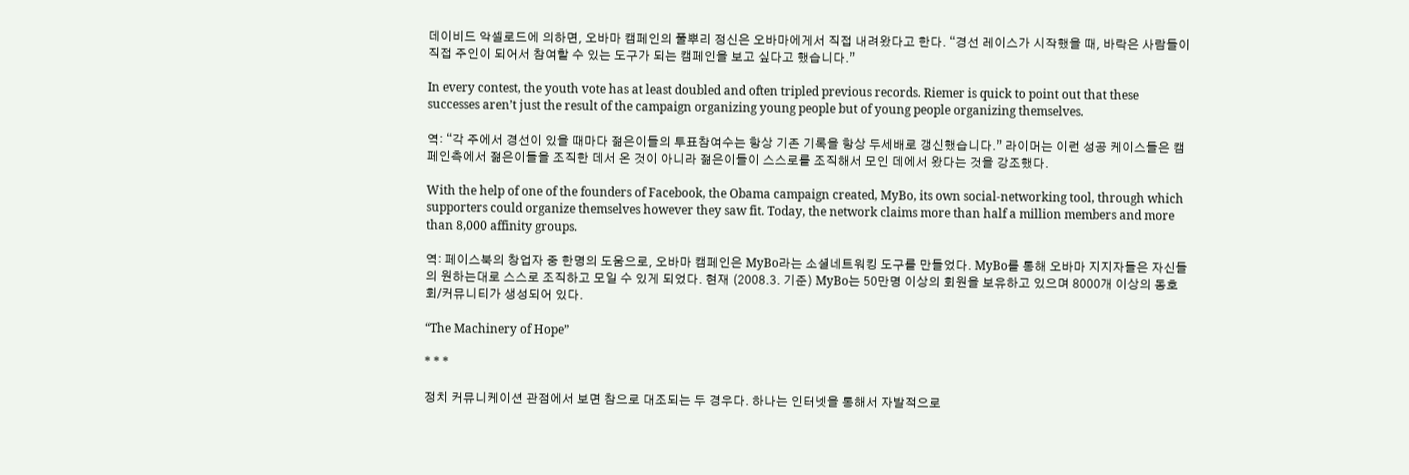데이비드 악셀로드에 의하면, 오바마 캠페인의 풀뿌리 정신은 오바마에게서 직접 내려왔다고 한다. “경선 레이스가 시작했을 때, 바락은 사람들이 직접 주인이 되어서 참여할 수 있는 도구가 되는 캠페인을 보고 싶다고 했습니다.”

In every contest, the youth vote has at least doubled and often tripled previous records. Riemer is quick to point out that these successes aren’t just the result of the campaign organizing young people but of young people organizing themselves.

역: “각 주에서 경선이 있을 때마다 젊은이들의 투표참여수는 항상 기존 기록을 항상 두세배로 갱신했습니다.” 라이머는 이런 성공 케이스들은 캠페인측에서 젊은이들을 조직한 데서 온 것이 아니라 젊은이들이 스스로를 조직해서 모인 데에서 왔다는 것을 강조했다.

With the help of one of the founders of Facebook, the Obama campaign created, MyBo, its own social-networking tool, through which supporters could organize themselves however they saw fit. Today, the network claims more than half a million members and more than 8,000 affinity groups.

역: 페이스북의 창업자 중 한명의 도움으로, 오바마 캠페인은 MyBo라는 소셜네트워킹 도구를 만들었다. MyBo를 통해 오바마 지지자들은 자신들의 원하는대로 스스로 조직하고 모일 수 있게 되었다. 현재 (2008.3. 기준) MyBo는 50만명 이상의 회원을 보유하고 있으며 8000개 이상의 동호회/커뮤니티가 생성되어 있다.

“The Machinery of Hope”

* * *

정치 커뮤니케이션 관점에서 보면 참으로 대조되는 두 경우다. 하나는 인터넷을 통해서 자발적으로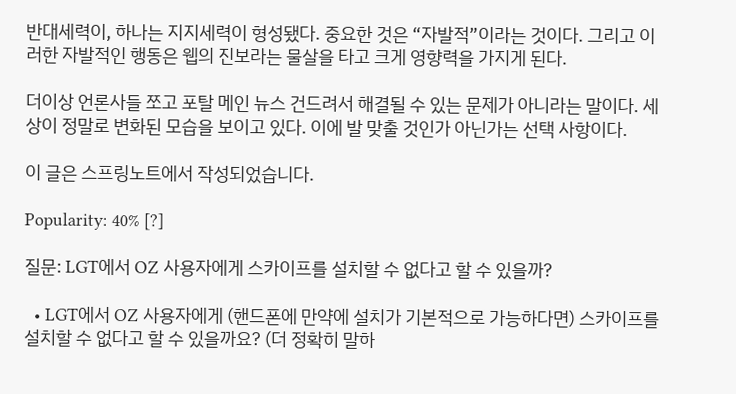반대세력이, 하나는 지지세력이 형성됐다. 중요한 것은 “자발적”이라는 것이다. 그리고 이러한 자발적인 행동은 웹의 진보라는 물살을 타고 크게 영향력을 가지게 된다.

더이상 언론사들 쪼고 포탈 메인 뉴스 건드려서 해결될 수 있는 문제가 아니라는 말이다. 세상이 정말로 변화된 모습을 보이고 있다. 이에 발 맞출 것인가 아닌가는 선택 사항이다.

이 글은 스프링노트에서 작성되었습니다.

Popularity: 40% [?]

질문: LGT에서 OZ 사용자에게 스카이프를 설치할 수 없다고 할 수 있을까?

  • LGT에서 OZ 사용자에게 (핸드폰에 만약에 설치가 기본적으로 가능하다면) 스카이프를 설치할 수 없다고 할 수 있을까요? (더 정확히 말하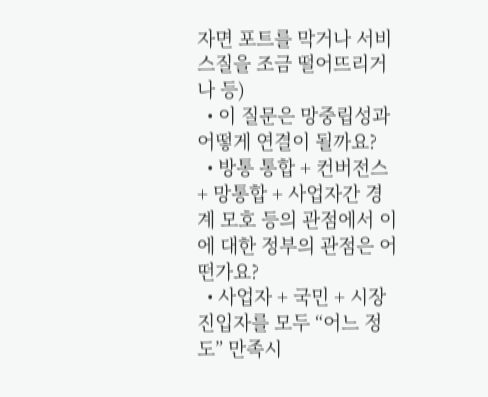자면 포트를 막거나 서비스질을 조금 떨어뜨리거나 등)
  • 이 질문은 망중립성과 어떻게 연결이 될까요?
  • 방통 통합 + 컨버전스 + 망통합 + 사업자간 경계 모호 등의 관점에서 이에 대한 정부의 관점은 어떤가요?
  • 사업자 + 국민 + 시장진입자를 모두 “어느 정도” 만족시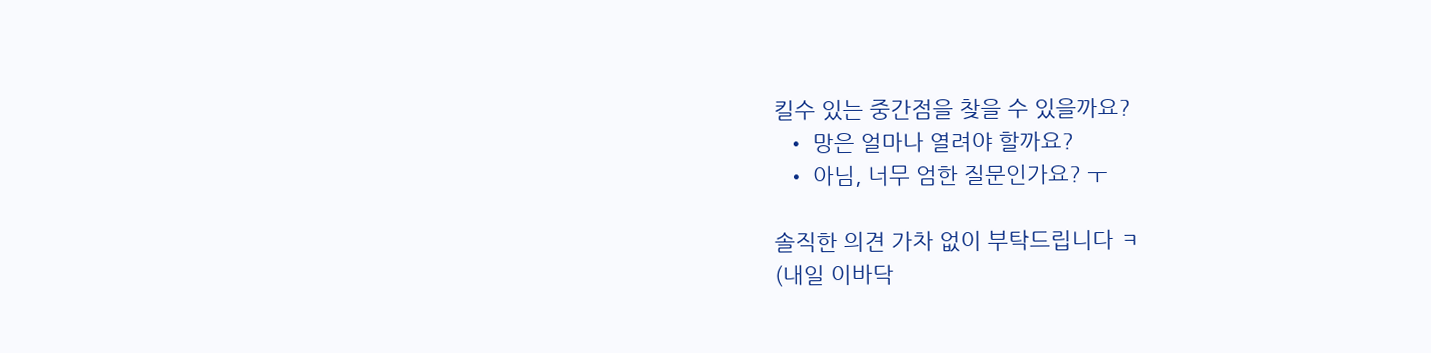킬수 있는 중간점을 찾을 수 있을까요?
  • 망은 얼마나 열려야 할까요?
  • 아님, 너무 엄한 질문인가요? ㅜ

솔직한 의견 가차 없이 부탁드립니다 ㅋ
(내일 이바닥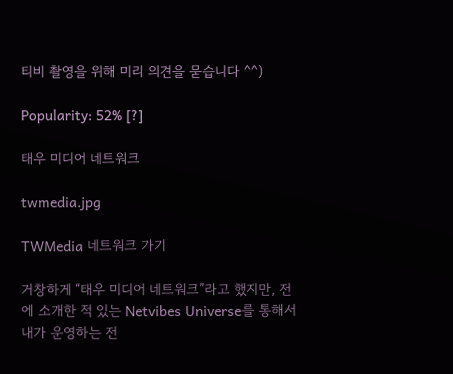티비 촬영을 위해 미리 의견을 묻습니다 ^^)

Popularity: 52% [?]

태우 미디어 네트워크

twmedia.jpg

TWMedia 네트워크 가기

거창하게 “태우 미디어 네트워크”라고 했지만, 전에 소개한 적 있는 Netvibes Universe를 통해서 내가 운영하는 전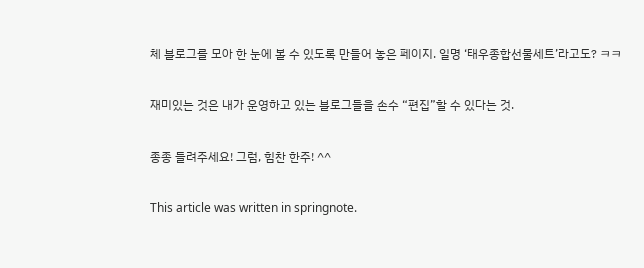체 블로그를 모아 한 눈에 볼 수 있도록 만들어 놓은 페이지. 일명 ‘태우종합선물세트’라고도? ㅋㅋ

재미있는 것은 내가 운영하고 있는 블로그들을 손수 “편집”할 수 있다는 것.

종종 들려주세요! 그럼, 힘찬 한주! ^^

This article was written in springnote.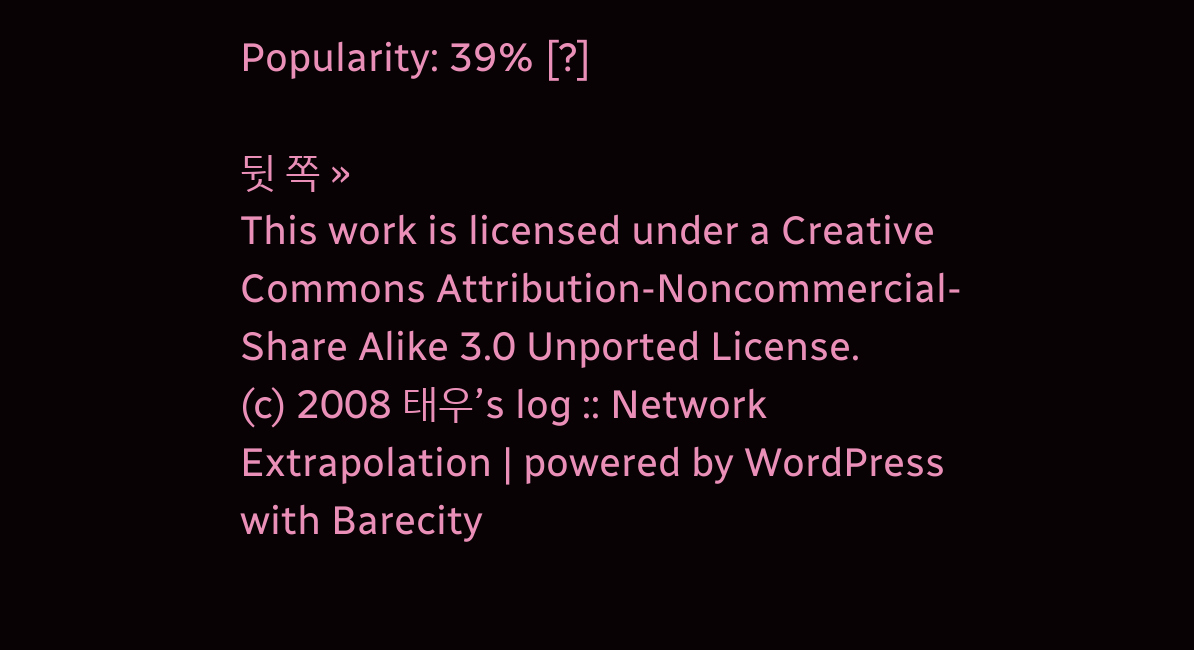Popularity: 39% [?]

뒷 쪽 »
This work is licensed under a Creative Commons Attribution-Noncommercial-Share Alike 3.0 Unported License.
(c) 2008 태우’s log :: Network Extrapolation | powered by WordPress with Barecity